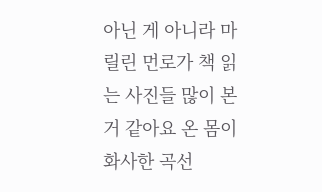아닌 게 아니라 마릴린 먼로가 책 읽는 사진들 많이 본 거 같아요 온 몸이 화사한 곡선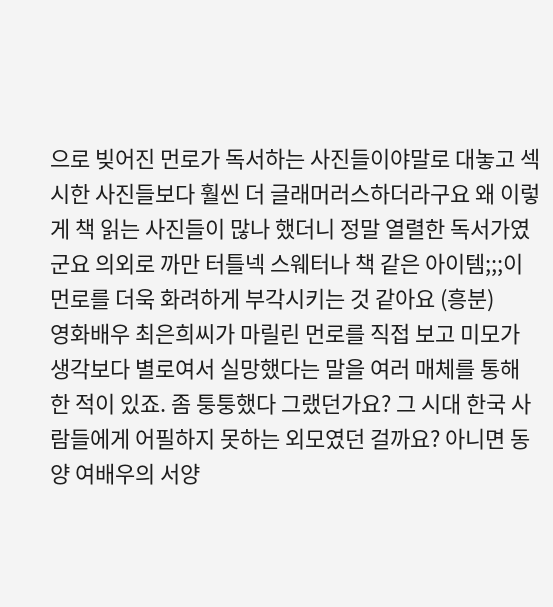으로 빚어진 먼로가 독서하는 사진들이야말로 대놓고 섹시한 사진들보다 훨씬 더 글래머러스하더라구요 왜 이렇게 책 읽는 사진들이 많나 했더니 정말 열렬한 독서가였군요 의외로 까만 터틀넥 스웨터나 책 같은 아이템;;;이 먼로를 더욱 화려하게 부각시키는 것 같아요 (흥분)
영화배우 최은희씨가 마릴린 먼로를 직접 보고 미모가 생각보다 별로여서 실망했다는 말을 여러 매체를 통해 한 적이 있죠. 좀 퉁퉁했다 그랬던가요? 그 시대 한국 사람들에게 어필하지 못하는 외모였던 걸까요? 아니면 동양 여배우의 서양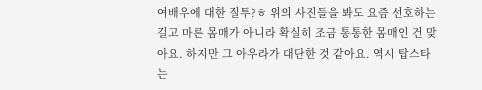여배우에 대한 질투?ㅎ 위의 사진들을 봐도 요즘 선호하는 길고 마른 몸매가 아니라 확실히 조금 통통한 몸매인 건 맞아요. 하지만 그 아우라가 대단한 것 같아요. 역시 탑스타는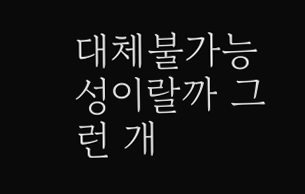대체불가능성이랄까 그런 개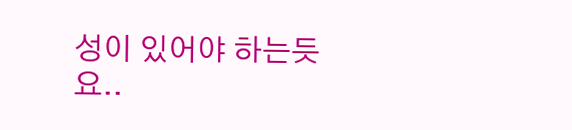성이 있어야 하는듯요..